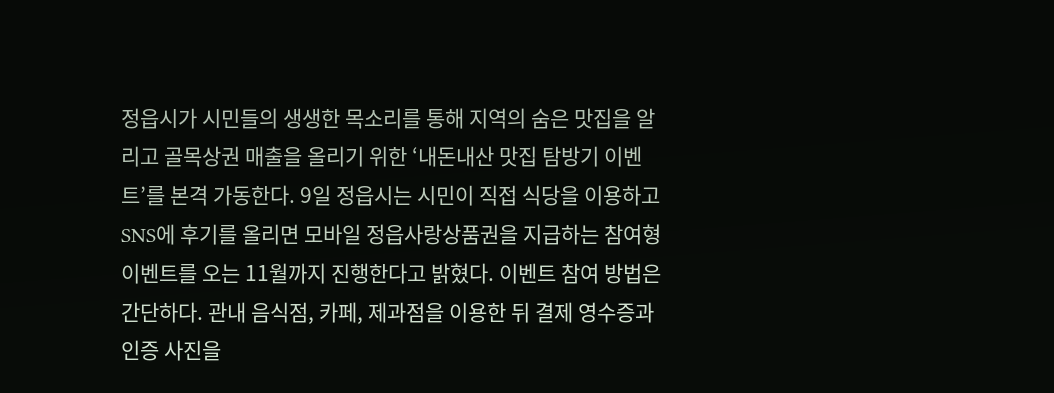정읍시가 시민들의 생생한 목소리를 통해 지역의 숨은 맛집을 알리고 골목상권 매출을 올리기 위한 ‘내돈내산 맛집 탐방기 이벤트’를 본격 가동한다. 9일 정읍시는 시민이 직접 식당을 이용하고 SNS에 후기를 올리면 모바일 정읍사랑상품권을 지급하는 참여형 이벤트를 오는 11월까지 진행한다고 밝혔다. 이벤트 참여 방법은 간단하다. 관내 음식점, 카페, 제과점을 이용한 뒤 결제 영수증과 인증 사진을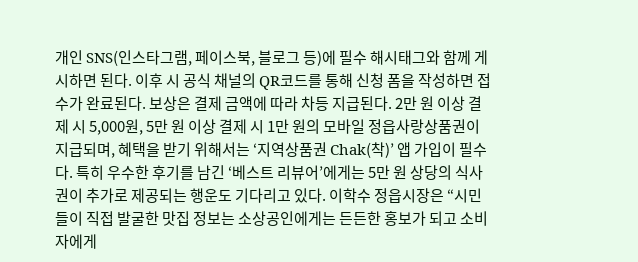개인 SNS(인스타그램, 페이스북, 블로그 등)에 필수 해시태그와 함께 게시하면 된다. 이후 시 공식 채널의 QR코드를 통해 신청 폼을 작성하면 접수가 완료된다. 보상은 결제 금액에 따라 차등 지급된다. 2만 원 이상 결제 시 5,000원, 5만 원 이상 결제 시 1만 원의 모바일 정읍사랑상품권이 지급되며, 혜택을 받기 위해서는 ‘지역상품권 Chak(착)’ 앱 가입이 필수다. 특히 우수한 후기를 남긴 ‘베스트 리뷰어’에게는 5만 원 상당의 식사권이 추가로 제공되는 행운도 기다리고 있다. 이학수 정읍시장은 “시민들이 직접 발굴한 맛집 정보는 소상공인에게는 든든한 홍보가 되고 소비자에게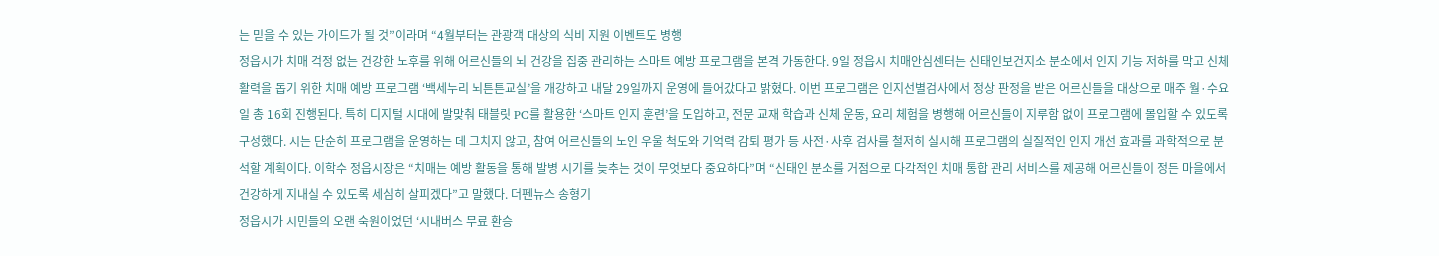는 믿을 수 있는 가이드가 될 것”이라며 “4월부터는 관광객 대상의 식비 지원 이벤트도 병행
정읍시가 치매 걱정 없는 건강한 노후를 위해 어르신들의 뇌 건강을 집중 관리하는 스마트 예방 프로그램을 본격 가동한다. 9일 정읍시 치매안심센터는 신태인보건지소 분소에서 인지 기능 저하를 막고 신체 활력을 돕기 위한 치매 예방 프로그램 ‘백세누리 뇌튼튼교실’을 개강하고 내달 29일까지 운영에 들어갔다고 밝혔다. 이번 프로그램은 인지선별검사에서 정상 판정을 받은 어르신들을 대상으로 매주 월·수요일 총 16회 진행된다. 특히 디지털 시대에 발맞춰 태블릿 PC를 활용한 ‘스마트 인지 훈련’을 도입하고, 전문 교재 학습과 신체 운동, 요리 체험을 병행해 어르신들이 지루함 없이 프로그램에 몰입할 수 있도록 구성했다. 시는 단순히 프로그램을 운영하는 데 그치지 않고, 참여 어르신들의 노인 우울 척도와 기억력 감퇴 평가 등 사전·사후 검사를 철저히 실시해 프로그램의 실질적인 인지 개선 효과를 과학적으로 분석할 계획이다. 이학수 정읍시장은 “치매는 예방 활동을 통해 발병 시기를 늦추는 것이 무엇보다 중요하다”며 “신태인 분소를 거점으로 다각적인 치매 통합 관리 서비스를 제공해 어르신들이 정든 마을에서 건강하게 지내실 수 있도록 세심히 살피겠다”고 말했다. 더펜뉴스 송형기
정읍시가 시민들의 오랜 숙원이었던 ‘시내버스 무료 환승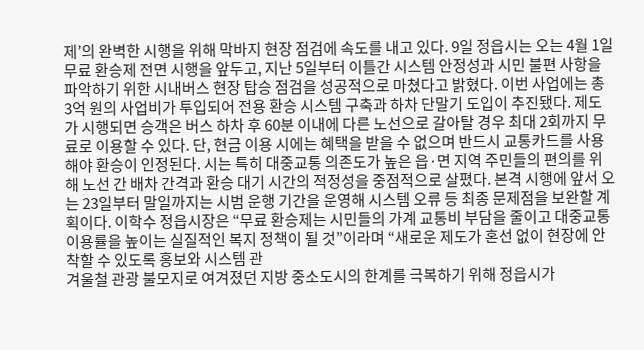제’의 완벽한 시행을 위해 막바지 현장 점검에 속도를 내고 있다. 9일 정읍시는 오는 4월 1일 무료 환승제 전면 시행을 앞두고, 지난 5일부터 이틀간 시스템 안정성과 시민 불편 사항을 파악하기 위한 시내버스 현장 탑승 점검을 성공적으로 마쳤다고 밝혔다. 이번 사업에는 총 3억 원의 사업비가 투입되어 전용 환승 시스템 구축과 하차 단말기 도입이 추진됐다. 제도가 시행되면 승객은 버스 하차 후 60분 이내에 다른 노선으로 갈아탈 경우 최대 2회까지 무료로 이용할 수 있다. 단, 현금 이용 시에는 혜택을 받을 수 없으며 반드시 교통카드를 사용해야 환승이 인정된다. 시는 특히 대중교통 의존도가 높은 읍·면 지역 주민들의 편의를 위해 노선 간 배차 간격과 환승 대기 시간의 적정성을 중점적으로 살폈다. 본격 시행에 앞서 오는 23일부터 말일까지는 시범 운행 기간을 운영해 시스템 오류 등 최종 문제점을 보완할 계획이다. 이학수 정읍시장은 “무료 환승제는 시민들의 가계 교통비 부담을 줄이고 대중교통 이용률을 높이는 실질적인 복지 정책이 될 것”이라며 “새로운 제도가 혼선 없이 현장에 안착할 수 있도록 홍보와 시스템 관
겨울철 관광 불모지로 여겨졌던 지방 중소도시의 한계를 극복하기 위해 정읍시가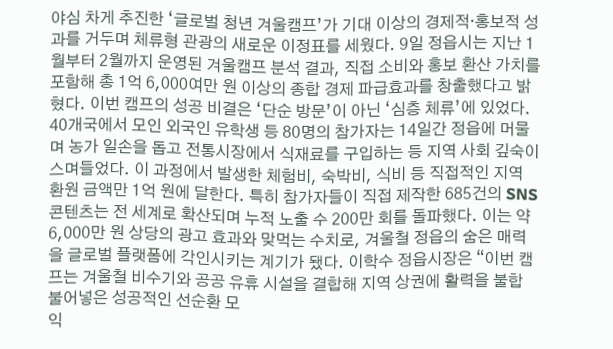야심 차게 추진한 ‘글로벌 청년 겨울캠프’가 기대 이상의 경제적·홍보적 성과를 거두며 체류형 관광의 새로운 이정표를 세웠다. 9일 정읍시는 지난 1월부터 2월까지 운영된 겨울캠프 분석 결과, 직접 소비와 홍보 환산 가치를 포함해 총 1억 6,000여만 원 이상의 종합 경제 파급효과를 창출했다고 밝혔다. 이번 캠프의 성공 비결은 ‘단순 방문’이 아닌 ‘심층 체류’에 있었다. 40개국에서 모인 외국인 유학생 등 80명의 참가자는 14일간 정읍에 머물며 농가 일손을 돕고 전통시장에서 식재료를 구입하는 등 지역 사회 깊숙이 스며들었다. 이 과정에서 발생한 체험비, 숙박비, 식비 등 직접적인 지역 환원 금액만 1억 원에 달한다. 특히 참가자들이 직접 제작한 685건의 SNS 콘텐츠는 전 세계로 확산되며 누적 노출 수 200만 회를 돌파했다. 이는 약 6,000만 원 상당의 광고 효과와 맞먹는 수치로, 겨울철 정읍의 숨은 매력을 글로벌 플랫폼에 각인시키는 계기가 됐다. 이학수 정읍시장은 “이번 캠프는 겨울철 비수기와 공공 유휴 시설을 결합해 지역 상권에 활력을 불합 불어넣은 성공적인 선순환 모
익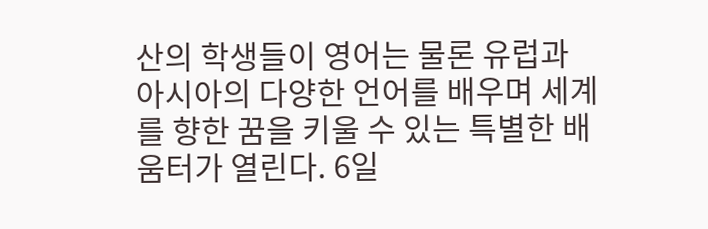산의 학생들이 영어는 물론 유럽과 아시아의 다양한 언어를 배우며 세계를 향한 꿈을 키울 수 있는 특별한 배움터가 열린다. 6일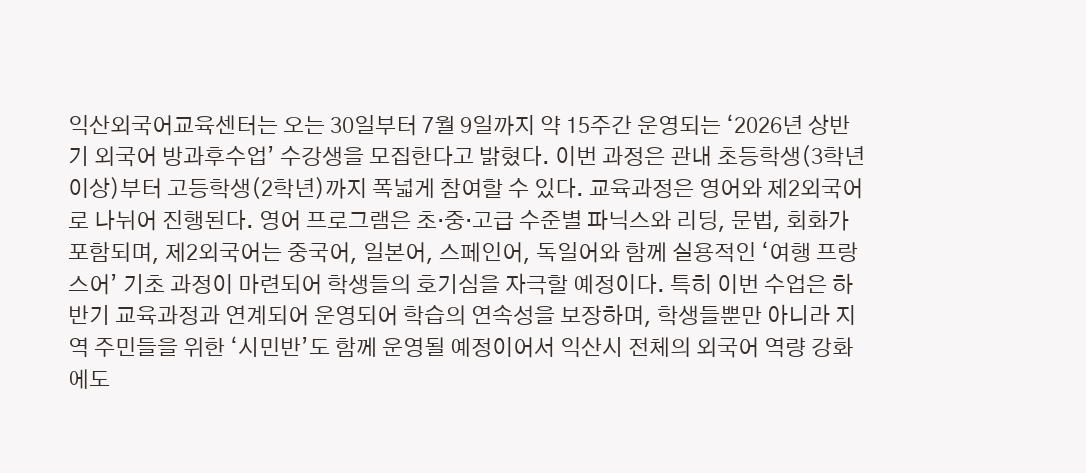익산외국어교육센터는 오는 30일부터 7월 9일까지 약 15주간 운영되는 ‘2026년 상반기 외국어 방과후수업’ 수강생을 모집한다고 밝혔다. 이번 과정은 관내 초등학생(3학년 이상)부터 고등학생(2학년)까지 폭넓게 참여할 수 있다. 교육과정은 영어와 제2외국어로 나뉘어 진행된다. 영어 프로그램은 초·중·고급 수준별 파닉스와 리딩, 문법, 회화가 포함되며, 제2외국어는 중국어, 일본어, 스페인어, 독일어와 함께 실용적인 ‘여행 프랑스어’ 기초 과정이 마련되어 학생들의 호기심을 자극할 예정이다. 특히 이번 수업은 하반기 교육과정과 연계되어 운영되어 학습의 연속성을 보장하며, 학생들뿐만 아니라 지역 주민들을 위한 ‘시민반’도 함께 운영될 예정이어서 익산시 전체의 외국어 역량 강화에도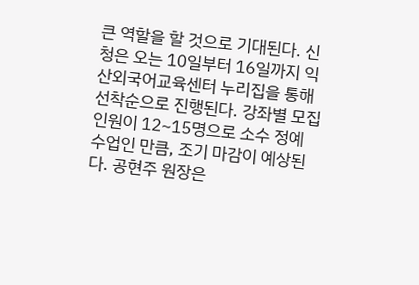큰 역할을 할 것으로 기대된다. 신청은 오는 10일부터 16일까지 익산외국어교육센터 누리집을 통해 선착순으로 진행된다. 강좌별 모집 인원이 12~15명으로 소수 정예 수업인 만큼, 조기 마감이 예상된다. 공현주 원장은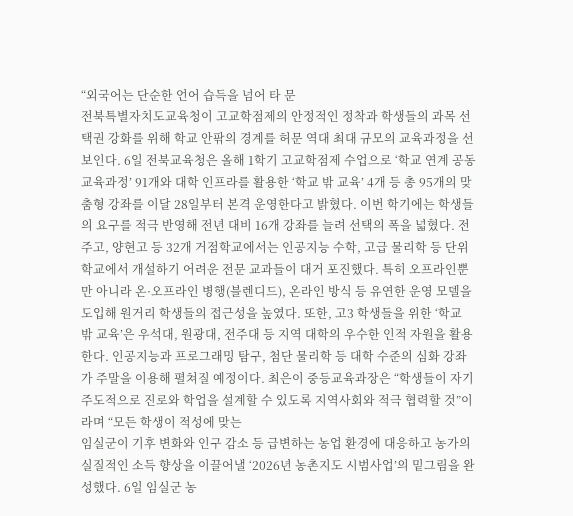“외국어는 단순한 언어 습득을 넘어 타 문
전북특별자치도교육청이 고교학점제의 안정적인 정착과 학생들의 과목 선택권 강화를 위해 학교 안팎의 경계를 허문 역대 최대 규모의 교육과정을 선보인다. 6일 전북교육청은 올해 1학기 고교학점제 수업으로 ‘학교 연계 공동교육과정’ 91개와 대학 인프라를 활용한 ‘학교 밖 교육’ 4개 등 총 95개의 맞춤형 강좌를 이달 28일부터 본격 운영한다고 밝혔다. 이번 학기에는 학생들의 요구를 적극 반영해 전년 대비 16개 강좌를 늘려 선택의 폭을 넓혔다. 전주고, 양현고 등 32개 거점학교에서는 인공지능 수학, 고급 물리학 등 단위 학교에서 개설하기 어려운 전문 교과들이 대거 포진했다. 특히 오프라인뿐만 아니라 온·오프라인 병행(블렌디드), 온라인 방식 등 유연한 운영 모델을 도입해 원거리 학생들의 접근성을 높였다. 또한, 고3 학생들을 위한 ‘학교 밖 교육’은 우석대, 원광대, 전주대 등 지역 대학의 우수한 인적 자원을 활용한다. 인공지능과 프로그래밍 탐구, 첨단 물리학 등 대학 수준의 심화 강좌가 주말을 이용해 펼쳐질 예정이다. 최은이 중등교육과장은 “학생들이 자기 주도적으로 진로와 학업을 설계할 수 있도록 지역사회와 적극 협력할 것”이라며 “모든 학생이 적성에 맞는
임실군이 기후 변화와 인구 감소 등 급변하는 농업 환경에 대응하고 농가의 실질적인 소득 향상을 이끌어낼 ‘2026년 농촌지도 시범사업’의 밑그림을 완성했다. 6일 임실군 농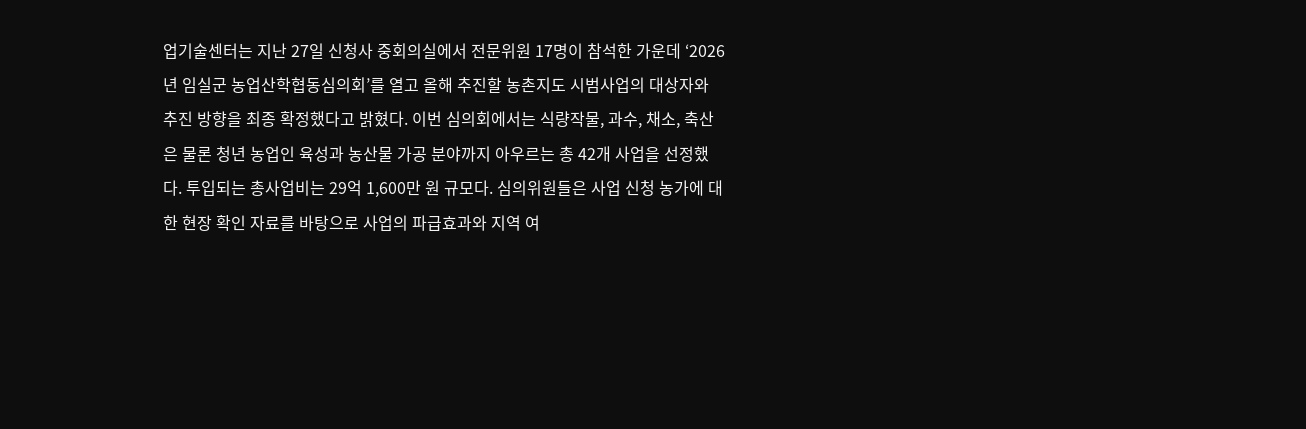업기술센터는 지난 27일 신청사 중회의실에서 전문위원 17명이 참석한 가운데 ‘2026년 임실군 농업산학협동심의회’를 열고 올해 추진할 농촌지도 시범사업의 대상자와 추진 방향을 최종 확정했다고 밝혔다. 이번 심의회에서는 식량작물, 과수, 채소, 축산은 물론 청년 농업인 육성과 농산물 가공 분야까지 아우르는 총 42개 사업을 선정했다. 투입되는 총사업비는 29억 1,600만 원 규모다. 심의위원들은 사업 신청 농가에 대한 현장 확인 자료를 바탕으로 사업의 파급효과와 지역 여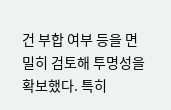건 부합 여부 등을 면밀히 검토해 투명성을 확보했다. 특히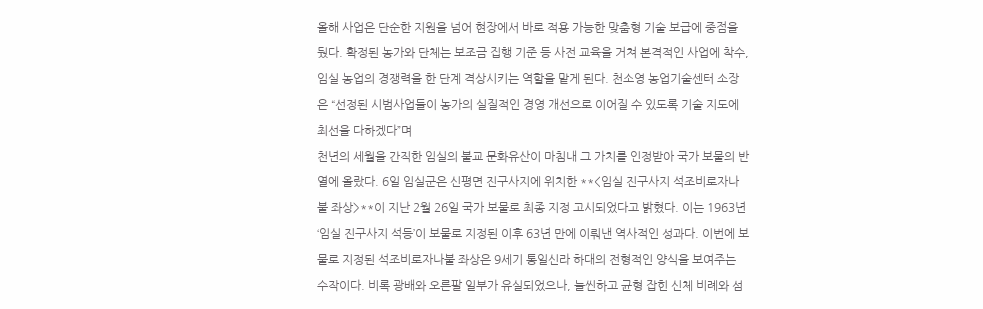올해 사업은 단순한 지원을 넘어 현장에서 바로 적용 가능한 맞춤형 기술 보급에 중점을 뒀다. 확정된 농가와 단체는 보조금 집행 기준 등 사전 교육을 거쳐 본격적인 사업에 착수, 임실 농업의 경쟁력을 한 단계 격상시키는 역할을 맡게 된다. 천소영 농업기술센터 소장은 “선정된 시범사업들이 농가의 실질적인 경영 개선으로 이어질 수 있도록 기술 지도에 최선을 다하겠다”며
천년의 세월을 간직한 임실의 불교 문화유산이 마침내 그 가치를 인정받아 국가 보물의 반열에 올랐다. 6일 임실군은 신평면 진구사지에 위치한 **<임실 진구사지 석조비로자나불 좌상>**이 지난 2월 26일 국가 보물로 최종 지정 고시되었다고 밝혔다. 이는 1963년 ‘임실 진구사지 석등’이 보물로 지정된 이후 63년 만에 이뤄낸 역사적인 성과다. 이번에 보물로 지정된 석조비로자나불 좌상은 9세기 통일신라 하대의 전형적인 양식을 보여주는 수작이다. 비록 광배와 오른팔 일부가 유실되었으나, 늘씬하고 균형 잡힌 신체 비례와 섬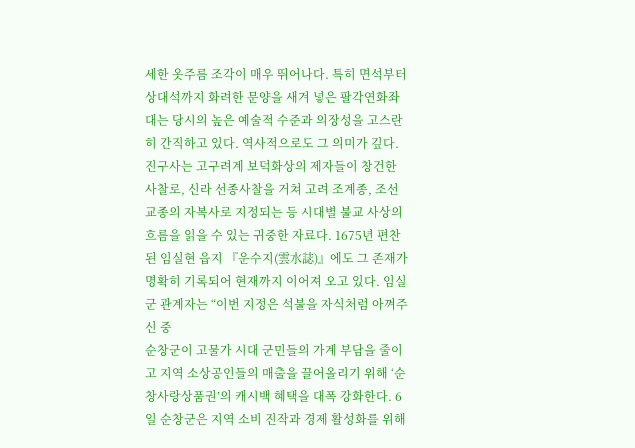세한 옷주름 조각이 매우 뛰어나다. 특히 면석부터 상대석까지 화려한 문양을 새겨 넣은 팔각연화좌대는 당시의 높은 예술적 수준과 의장성을 고스란히 간직하고 있다. 역사적으로도 그 의미가 깊다. 진구사는 고구려계 보덕화상의 제자들이 창건한 사찰로, 신라 선종사찰을 거쳐 고려 조계종, 조선 교종의 자복사로 지정되는 등 시대별 불교 사상의 흐름을 읽을 수 있는 귀중한 자료다. 1675년 편찬된 임실현 읍지 『운수지(雲水誌)』에도 그 존재가 명확히 기록되어 현재까지 이어져 오고 있다. 임실군 관계자는 “이번 지정은 석불을 자식처럼 아껴주신 중
순창군이 고물가 시대 군민들의 가계 부담을 줄이고 지역 소상공인들의 매출을 끌어올리기 위해 ‘순창사랑상품권’의 캐시백 혜택을 대폭 강화한다. 6일 순창군은 지역 소비 진작과 경제 활성화를 위해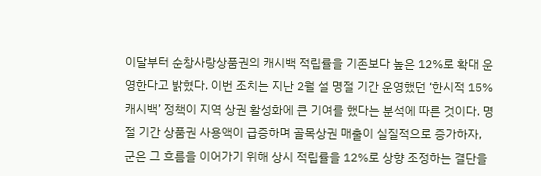이달부터 순창사랑상품권의 캐시백 적립률을 기존보다 높은 12%로 확대 운영한다고 밝혔다. 이번 조치는 지난 2월 설 명절 기간 운영했던 ‘한시적 15% 캐시백’ 정책이 지역 상권 활성화에 큰 기여를 했다는 분석에 따른 것이다. 명절 기간 상품권 사용액이 급증하며 골목상권 매출이 실질적으로 증가하자, 군은 그 흐름을 이어가기 위해 상시 적립률을 12%로 상향 조정하는 결단을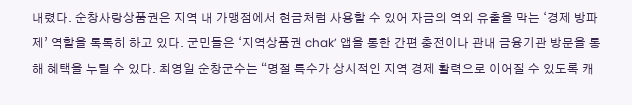내렸다. 순창사랑상품권은 지역 내 가맹점에서 현금처럼 사용할 수 있어 자금의 역외 유출을 막는 ‘경제 방파제’ 역할을 톡톡히 하고 있다. 군민들은 ‘지역상품권 chak’ 앱을 통한 간편 충전이나 관내 금융기관 방문을 통해 혜택을 누릴 수 있다. 최영일 순창군수는 “명절 특수가 상시적인 지역 경제 활력으로 이어질 수 있도록 캐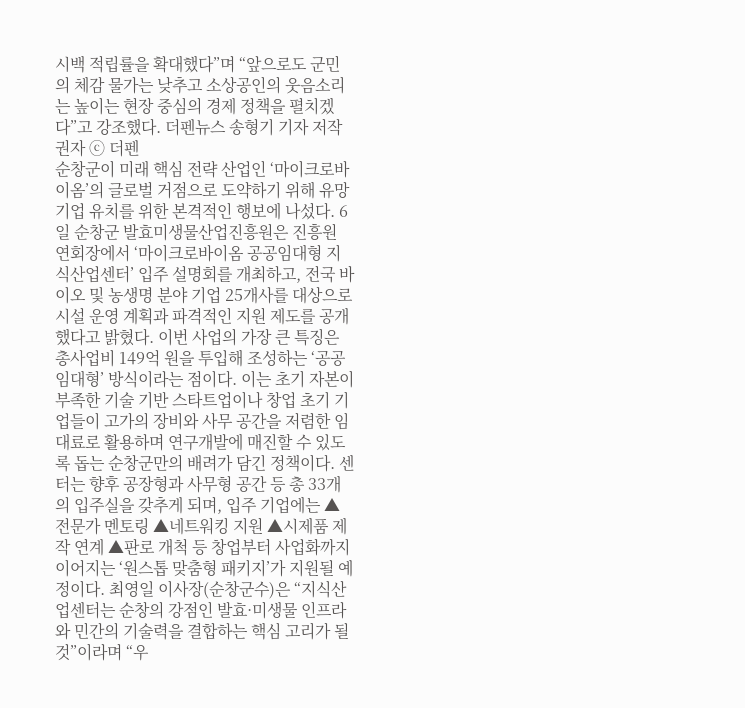시백 적립률을 확대했다”며 “앞으로도 군민의 체감 물가는 낮추고 소상공인의 웃음소리는 높이는 현장 중심의 경제 정책을 펼치겠다”고 강조했다. 더펜뉴스 송형기 기자 저작권자 ⓒ 더펜
순창군이 미래 핵심 전략 산업인 ‘마이크로바이옴’의 글로벌 거점으로 도약하기 위해 유망 기업 유치를 위한 본격적인 행보에 나섰다. 6일 순창군 발효미생물산업진흥원은 진흥원 연회장에서 ‘마이크로바이옴 공공임대형 지식산업센터’ 입주 설명회를 개최하고, 전국 바이오 및 농생명 분야 기업 25개사를 대상으로 시설 운영 계획과 파격적인 지원 제도를 공개했다고 밝혔다. 이번 사업의 가장 큰 특징은 총사업비 149억 원을 투입해 조성하는 ‘공공임대형’ 방식이라는 점이다. 이는 초기 자본이 부족한 기술 기반 스타트업이나 창업 초기 기업들이 고가의 장비와 사무 공간을 저렴한 임대료로 활용하며 연구개발에 매진할 수 있도록 돕는 순창군만의 배려가 담긴 정책이다. 센터는 향후 공장형과 사무형 공간 등 총 33개의 입주실을 갖추게 되며, 입주 기업에는 ▲전문가 멘토링 ▲네트워킹 지원 ▲시제품 제작 연계 ▲판로 개척 등 창업부터 사업화까지 이어지는 ‘원스톱 맞춤형 패키지’가 지원될 예정이다. 최영일 이사장(순창군수)은 “지식산업센터는 순창의 강점인 발효·미생물 인프라와 민간의 기술력을 결합하는 핵심 고리가 될 것”이라며 “우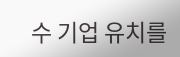수 기업 유치를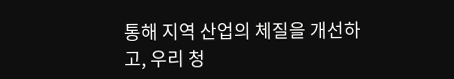통해 지역 산업의 체질을 개선하고, 우리 청